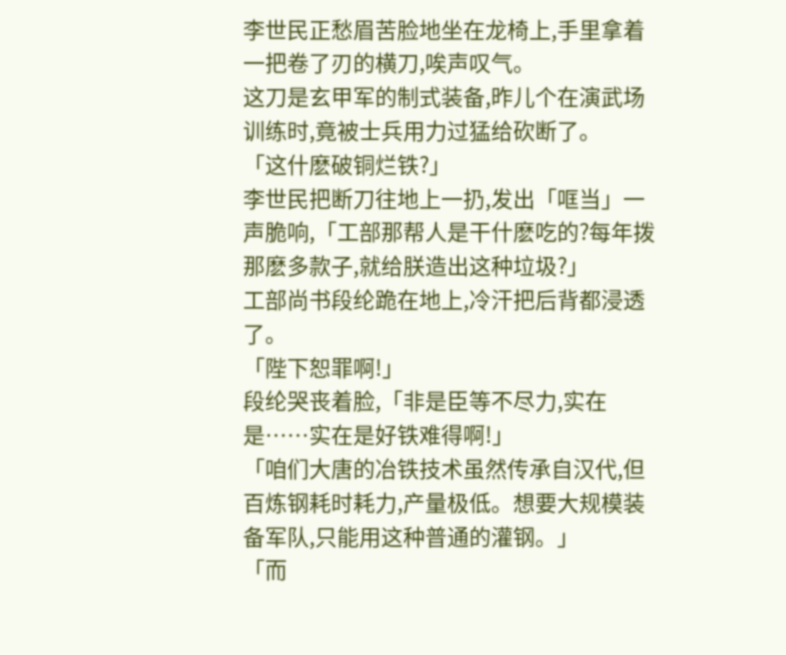李世民正愁眉苦脸地坐在龙椅上,手里拿着一把卷了刃的横刀,唉声叹气。
这刀是玄甲军的制式装备,昨儿个在演武场训练时,竟被士兵用力过猛给砍断了。
「这什麽破铜烂铁?」
李世民把断刀往地上一扔,发出「哐当」一声脆响,「工部那帮人是干什麽吃的?每年拨那麽多款子,就给朕造出这种垃圾?」
工部尚书段纶跪在地上,冷汗把后背都浸透了。
「陛下恕罪啊!」
段纶哭丧着脸,「非是臣等不尽力,实在是……实在是好铁难得啊!」
「咱们大唐的冶铁技术虽然传承自汉代,但百炼钢耗时耗力,产量极低。想要大规模装备军队,只能用这种普通的灌钢。」
「而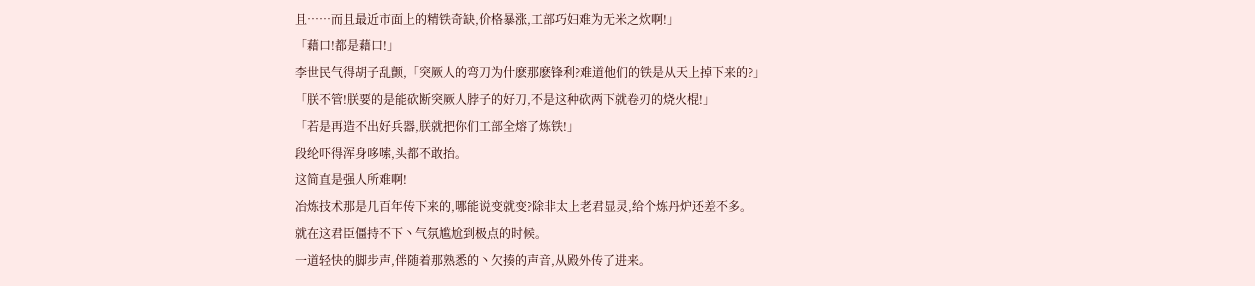且……而且最近市面上的精铁奇缺,价格暴涨,工部巧妇难为无米之炊啊!」
「藉口!都是藉口!」
李世民气得胡子乱颤,「突厥人的弯刀为什麽那麽锋利?难道他们的铁是从天上掉下来的?」
「朕不管!朕要的是能砍断突厥人脖子的好刀,不是这种砍两下就卷刃的烧火棍!」
「若是再造不出好兵器,朕就把你们工部全熔了炼铁!」
段纶吓得浑身哆嗦,头都不敢抬。
这简直是强人所难啊!
冶炼技术那是几百年传下来的,哪能说变就变?除非太上老君显灵,给个炼丹炉还差不多。
就在这君臣僵持不下丶气氛尴尬到极点的时候。
一道轻快的脚步声,伴随着那熟悉的丶欠揍的声音,从殿外传了进来。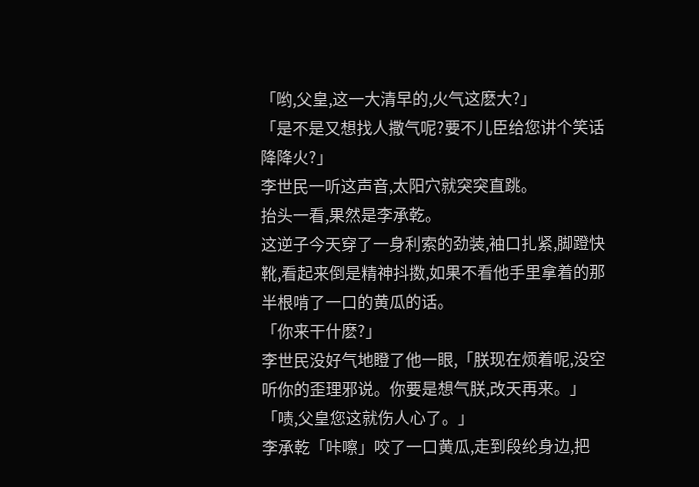「哟,父皇,这一大清早的,火气这麽大?」
「是不是又想找人撒气呢?要不儿臣给您讲个笑话降降火?」
李世民一听这声音,太阳穴就突突直跳。
抬头一看,果然是李承乾。
这逆子今天穿了一身利索的劲装,袖口扎紧,脚蹬快靴,看起来倒是精神抖擞,如果不看他手里拿着的那半根啃了一口的黄瓜的话。
「你来干什麽?」
李世民没好气地瞪了他一眼,「朕现在烦着呢,没空听你的歪理邪说。你要是想气朕,改天再来。」
「啧,父皇您这就伤人心了。」
李承乾「咔嚓」咬了一口黄瓜,走到段纶身边,把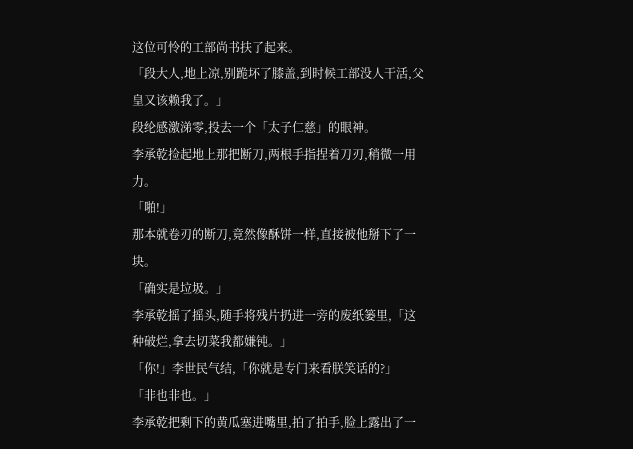这位可怜的工部尚书扶了起来。
「段大人,地上凉,别跪坏了膝盖,到时候工部没人干活,父皇又该赖我了。」
段纶感激涕零,投去一个「太子仁慈」的眼神。
李承乾捡起地上那把断刀,两根手指捏着刀刃,稍微一用力。
「啪!」
那本就卷刃的断刀,竟然像酥饼一样,直接被他掰下了一块。
「确实是垃圾。」
李承乾摇了摇头,随手将残片扔进一旁的废纸篓里,「这种破烂,拿去切菜我都嫌钝。」
「你!」李世民气结,「你就是专门来看朕笑话的?」
「非也非也。」
李承乾把剩下的黄瓜塞进嘴里,拍了拍手,脸上露出了一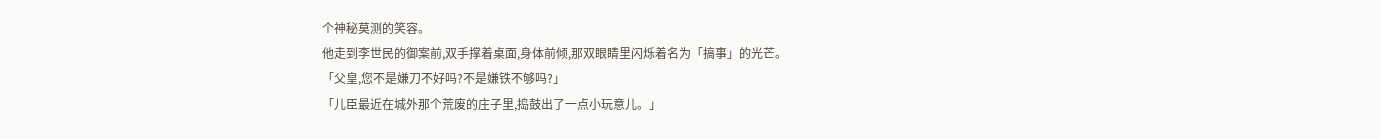个神秘莫测的笑容。
他走到李世民的御案前,双手撑着桌面,身体前倾,那双眼睛里闪烁着名为「搞事」的光芒。
「父皇,您不是嫌刀不好吗?不是嫌铁不够吗?」
「儿臣最近在城外那个荒废的庄子里,捣鼓出了一点小玩意儿。」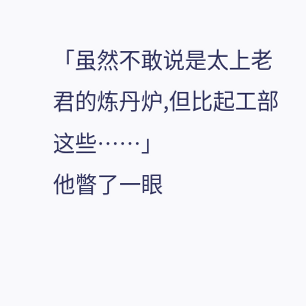「虽然不敢说是太上老君的炼丹炉,但比起工部这些……」
他瞥了一眼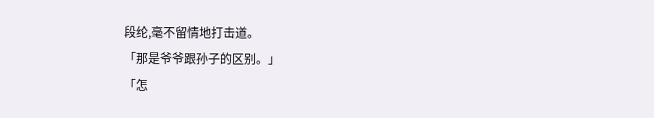段纶,毫不留情地打击道。
「那是爷爷跟孙子的区别。」
「怎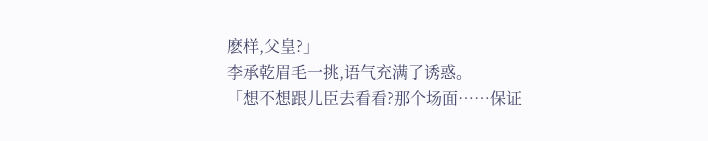麽样,父皇?」
李承乾眉毛一挑,语气充满了诱惑。
「想不想跟儿臣去看看?那个场面……保证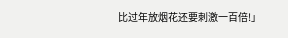比过年放烟花还要刺激一百倍!」